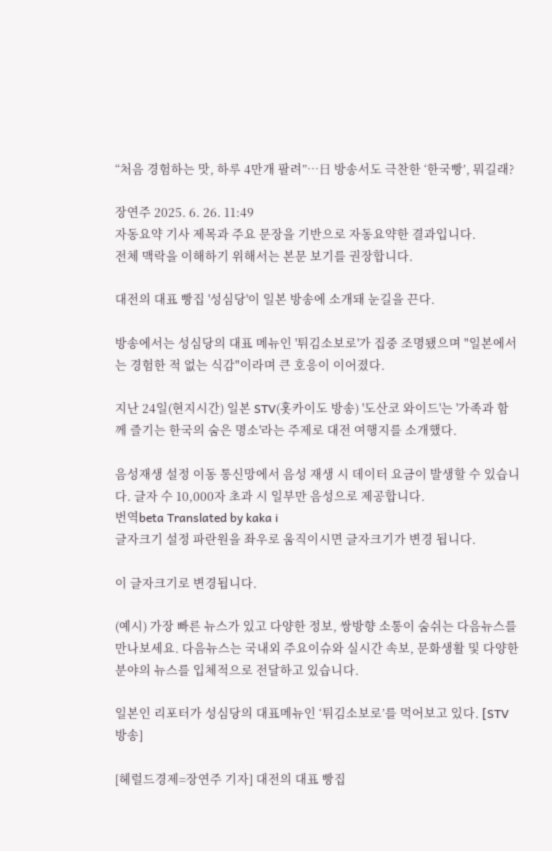“처음 경험하는 맛, 하루 4만개 팔려”…日 방송서도 극찬한 ‘한국빵’, 뭐길래?

장연주 2025. 6. 26. 11:49
자동요약 기사 제목과 주요 문장을 기반으로 자동요약한 결과입니다.
전체 맥락을 이해하기 위해서는 본문 보기를 권장합니다.

대전의 대표 빵집 '성심당'이 일본 방송에 소개돼 눈길을 끈다.

방송에서는 성심당의 대표 메뉴인 '튀김소보로'가 집중 조명됐으며 "일본에서는 경험한 적 없는 식감"이라며 큰 호응이 이어졌다.

지난 24일(현지시간) 일본 STV(홋카이도 방송) '도산코 와이드'는 '가족과 함께 즐기는 한국의 숨은 명소'라는 주제로 대전 여행지를 소개했다.

음성재생 설정 이동 통신망에서 음성 재생 시 데이터 요금이 발생할 수 있습니다. 글자 수 10,000자 초과 시 일부만 음성으로 제공합니다.
번역beta Translated by kaka i
글자크기 설정 파란원을 좌우로 움직이시면 글자크기가 변경 됩니다.

이 글자크기로 변경됩니다.

(예시) 가장 빠른 뉴스가 있고 다양한 정보, 쌍방향 소통이 숨쉬는 다음뉴스를 만나보세요. 다음뉴스는 국내외 주요이슈와 실시간 속보, 문화생활 및 다양한 분야의 뉴스를 입체적으로 전달하고 있습니다.

일본인 리포터가 성심당의 대표메뉴인 ‘튀김소보로’를 먹어보고 있다. [STV 방송]

[헤럴드경제=장연주 기자] 대전의 대표 빵집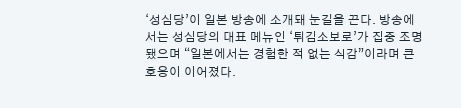‘성심당’이 일본 방송에 소개돼 눈길을 끈다. 방송에서는 성심당의 대표 메뉴인 ‘튀김소보로’가 집중 조명됐으며 “일본에서는 경험한 적 없는 식감”이라며 큰 호응이 이어졌다.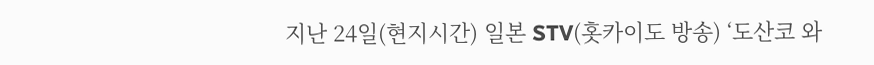지난 24일(현지시간) 일본 STV(홋카이도 방송) ‘도산코 와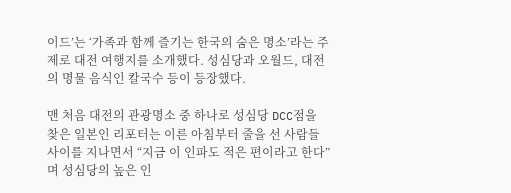이드’는 ‘가족과 함께 즐기는 한국의 숨은 명소’라는 주제로 대전 여행지를 소개했다. 성심당과 오월드, 대전의 명물 음식인 칼국수 등이 등장했다.

맨 처음 대전의 관광명소 중 하나로 성심당 DCC점을 찾은 일본인 리포터는 이른 아침부터 줄을 선 사람들 사이를 지나면서 “지금 이 인파도 적은 편이라고 한다”며 성심당의 높은 인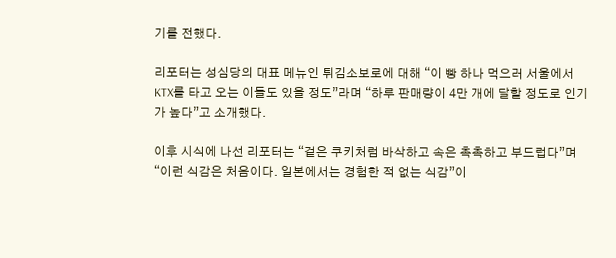기를 전했다.

리포터는 성심당의 대표 메뉴인 튀김소보로에 대해 “이 빵 하나 먹으러 서울에서 KTX를 타고 오는 이들도 있을 정도”라며 “하루 판매량이 4만 개에 달할 정도로 인기가 높다”고 소개했다.

이후 시식에 나선 리포터는 “겉은 쿠키처럼 바삭하고 속은 촉촉하고 부드럽다”며 “이런 식감은 처음이다. 일본에서는 경험한 적 없는 식감”이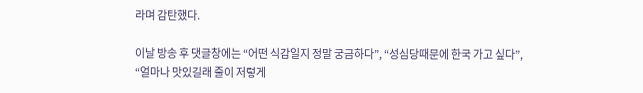라며 감탄했다.

이날 방송 후 댓글창에는 “어떤 식감일지 정말 궁금하다”, “성심당때문에 한국 가고 싶다”, “얼마나 맛있길래 줄이 저렇게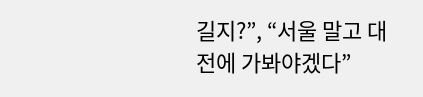길지?”, “서울 말고 대전에 가봐야겠다”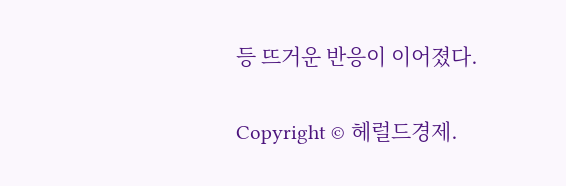등 뜨거운 반응이 이어졌다.

Copyright © 헤럴드경제.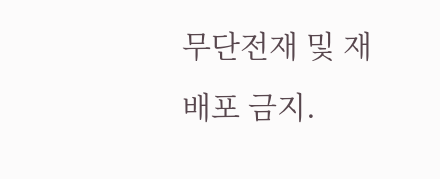무단전재 및 재배포 금지.